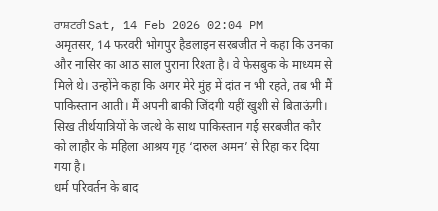ਰਾਸ਼ਟਰੀ Sat, 14 Feb 2026 02:04 PM
अमृतसर, 14 फरवरी भोगपुर हैडलाइन सरबजीत ने कहा कि उनका और नासिर का आठ साल पुराना रिश्ता है। वे फेसबुक के माध्यम से मिले थे। उन्होंने कहा कि अगर मेरे मुंह में दांत न भी रहते, तब भी मैं पाकिस्तान आती। मैं अपनी बाकी जिंदगी यहीं खुशी से बिताऊंगी।
सिख तीर्थयात्रियों के जत्थे के साथ पाकिस्तान गई सरबजीत कौर को लाहौर के महिला आश्रय गृह ‘दारुल अमन’ से रिहा कर दिया गया है।
धर्म परिवर्तन के बाद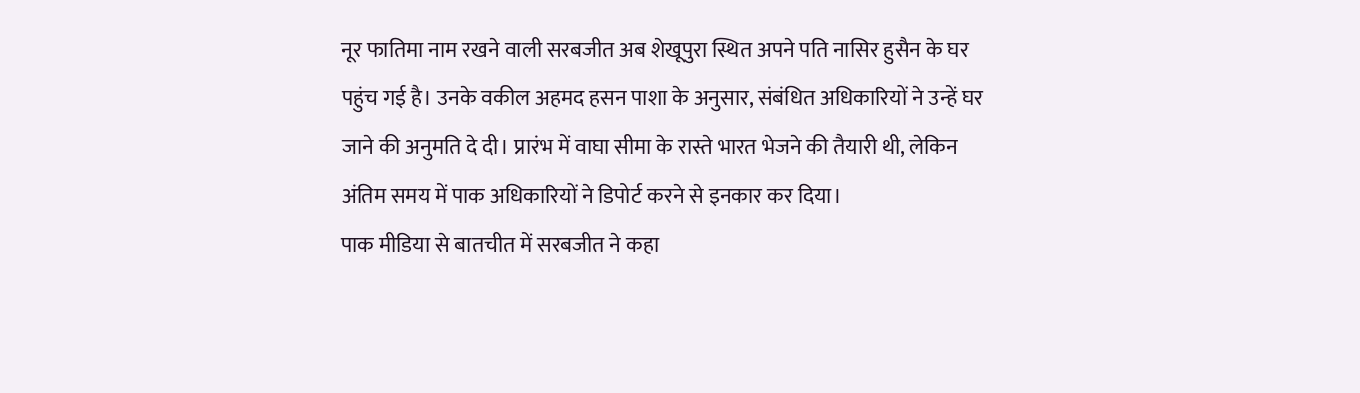नूर फातिमा नाम रखने वाली सरबजीत अब शेखूपुरा स्थित अपने पति नासिर हुसैन के घर पहुंच गई है। उनके वकील अहमद हसन पाशा के अनुसार, संबंधित अधिकारियों ने उन्हें घर जाने की अनुमति दे दी। प्रारंभ में वाघा सीमा के रास्ते भारत भेजने की तैयारी थी, लेकिन अंतिम समय में पाक अधिकारियों ने डिपोर्ट करने से इनकार कर दिया।
पाक मीडिया से बातचीत में सरबजीत ने कहा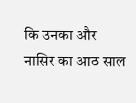कि उनका और नासिर का आठ साल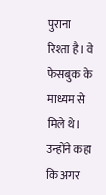पुराना रिश्ता है। वे फेसबुक के माध्यम से मिले थे। उन्होंने कहा कि अगर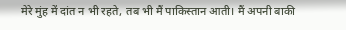मेरे मुंह में दांत न भी रहते, तब भी मैं पाकिस्तान आती। मैं अपनी बाकी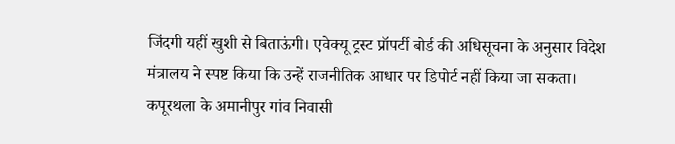जिंदगी यहीं खुशी से बिताऊंगी। एवेक्यू ट्रस्ट प्रॉपर्टी बोर्ड की अधिसूचना के अनुसार विदेश मंत्रालय ने स्पष्ट किया कि उन्हें राजनीतिक आधार पर डिपोर्ट नहीं किया जा सकता। कपूरथला के अमानीपुर गांव निवासी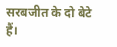सरबजीत के दो बेटे हैं।